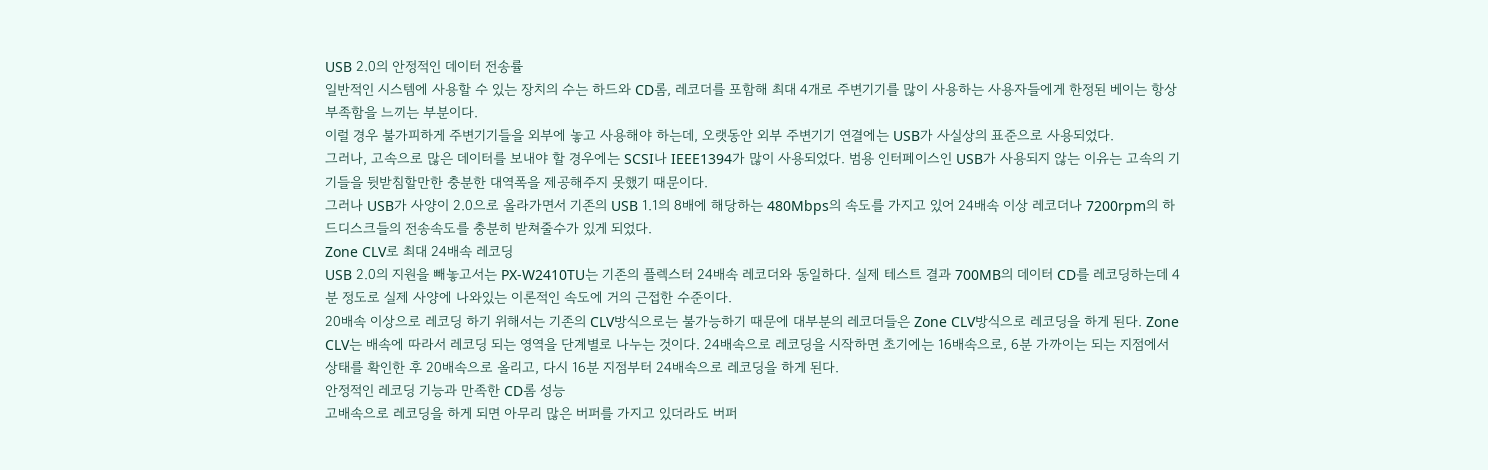USB 2.0의 안정적인 데이터 전송률
일반적인 시스템에 사용할 수 있는 장치의 수는 하드와 CD롬, 레코더를 포함해 최대 4개로 주변기기를 많이 사용하는 사용자들에게 한정된 베이는 항상 부족함을 느끼는 부분이다.
이럴 경우 불가피하게 주변기기들을 외부에 놓고 사용해야 하는데, 오랫동안 외부 주변기기 연결에는 USB가 사실상의 표준으로 사용되었다.
그러나, 고속으로 많은 데이터를 보내야 할 경우에는 SCSI나 IEEE1394가 많이 사용되었다. 범용 인터페이스인 USB가 사용되지 않는 이유는 고속의 기기들을 뒷받침할만한 충분한 대역폭을 제공해주지 못했기 때문이다.
그러나 USB가 사양이 2.0으로 올라가면서 기존의 USB 1.1의 8배에 해당하는 480Mbps의 속도를 가지고 있어 24배속 이상 레코더나 7200rpm의 하드디스크들의 전송속도를 충분히 받쳐줄수가 있게 되었다.
Zone CLV로 최대 24배속 레코딩
USB 2.0의 지원을 빼놓고서는 PX-W2410TU는 기존의 플렉스터 24배속 레코더와 동일하다. 실제 테스트 결과 700MB의 데이터 CD를 레코딩하는데 4분 정도로 실제 사양에 나와있는 이론적인 속도에 거의 근접한 수준이다.
20배속 이상으로 레코딩 하기 위해서는 기존의 CLV방식으로는 불가능하기 때문에 대부분의 레코더들은 Zone CLV방식으로 레코딩을 하게 된다. Zone CLV는 배속에 따라서 레코딩 되는 영역을 단계별로 나누는 것이다. 24배속으로 레코딩을 시작하면 초기에는 16배속으로, 6분 가까이는 되는 지점에서 상태를 확인한 후 20배속으로 올리고, 다시 16분 지점부터 24배속으로 레코딩을 하게 된다.
안정적인 레코딩 기능과 만족한 CD롬 성능
고배속으로 레코딩을 하게 되면 아무리 많은 버퍼를 가지고 있더라도 버퍼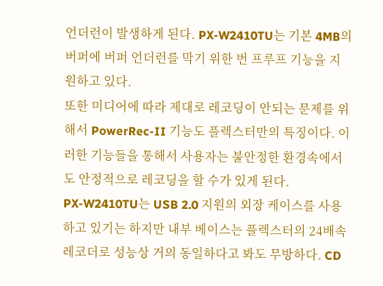언더런이 발생하게 된다. PX-W2410TU는 기본 4MB의 버퍼에 버퍼 언더런를 막기 위한 번 프루프 기능을 지원하고 있다.
또한 미디어에 따라 제대로 레코딩이 안되는 문제를 위해서 PowerRec-II 기능도 플렉스터만의 특징이다. 이러한 기능들을 통해서 사용자는 불안정한 환경속에서도 안정적으로 레코딩을 할 수가 있게 된다.
PX-W2410TU는 USB 2.0 지원의 외장 케이스를 사용하고 있기는 하지만 내부 베이스는 플렉스터의 24배속 레코더로 성능상 거의 동일하다고 봐도 무방하다. CD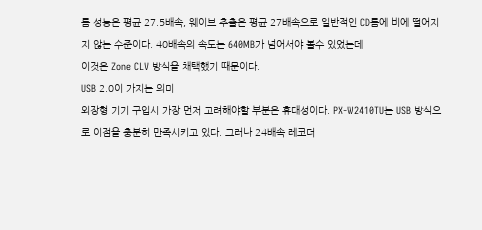롬 성능은 평균 27.5배속, 웨이브 추출은 평균 27배속으로 일반적인 CD롬에 비에 떨어지지 않는 수준이다. 40배속의 속도는 640MB가 넘어서야 볼수 있었는데
이것은 Zone CLV 방식을 채택했기 때문이다.
USB 2.0이 가지는 의미
외장형 기기 구입시 가장 먼저 고려해야할 부분은 휴대성이다. PX-W2410TU는 USB 방식으로 이점을 충분히 만족시키고 있다. 그러나 24배속 레코더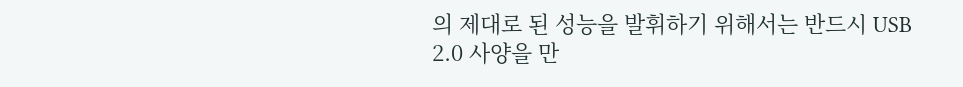의 제대로 된 성능을 발휘하기 위해서는 반드시 USB 2.0 사양을 만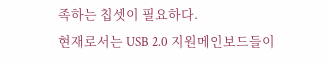족하는 칩셋이 필요하다.
현재로서는 USB 2.0 지원메인보드들이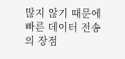많지 않기 때문에 빠른 데이터 전송의 장점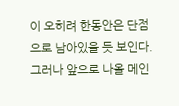이 오히려 한동안은 단점으로 남아있을 듯 보인다. 그러나 앞으로 나올 메인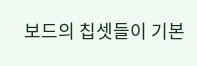보드의 칩셋들이 기본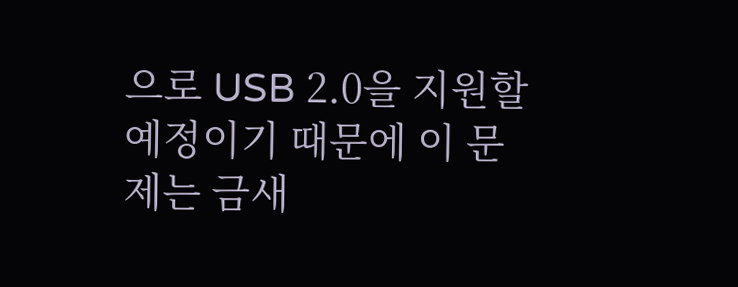으로 USB 2.0을 지원할 예정이기 때문에 이 문제는 금새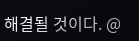해결될 것이다. @